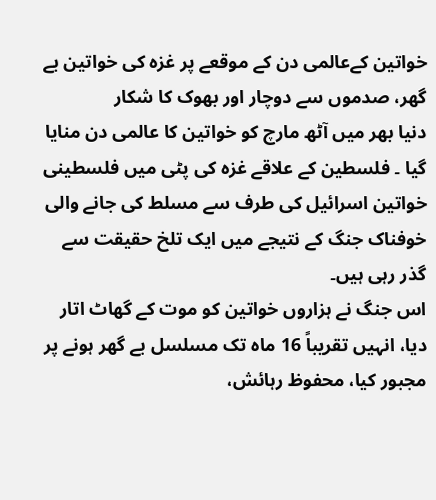خواتین کےعالمی دن کے موقعے پر غزہ کی خواتین بے گھر، صدموں سے دوچار اور بھوک کا شکار
دنیا بھر میں آٹھ مارچ کو خواتین کا عالمی دن منایا گیا ۔ فلسطین کے علاقے غزہ کی پٹی میں فلسطینی خواتین اسرائیل کی طرف سے مسلط کی جانے والی خوفناک جنگ کے نتیجے میں ایک تلخ حقیقت سے گذر رہی ہیں۔
اس جنگ نے ہزاروں خواتین کو موت کے گھاٹ اتار دیا، انہیں تقریباً 16 ماہ تک مسلسل بے گھر ہونے پر مجبور کیا، محفوظ رہائش،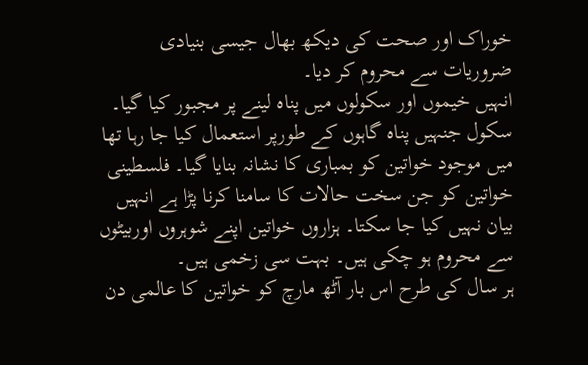خوراک اور صحت کی دیکھ بھال جیسی بنیادی ضروریات سے محروم کر دیا۔
انہیں خیموں اور سکولوں میں پناہ لینے پر مجبور کیا گیا۔ سکول جنہیں پناہ گاہوں کے طورپر استعمال کیا جا رہا تھا میں موجود خواتین کو بمباری کا نشانہ بنایا گیا۔ فلسطینی خواتین کو جن سخت حالات کا سامنا کرنا پڑا ہے انہیں بیان نہیں کیا جا سکتا۔ ہزاروں خواتین اپنے شوہروں اوربیٹوں سے محروم ہو چکی ہیں۔ بہت سی زخمی ہیں۔
ہر سال کی طرح اس بار آٹھ مارچ کو خواتین کا عالمی دن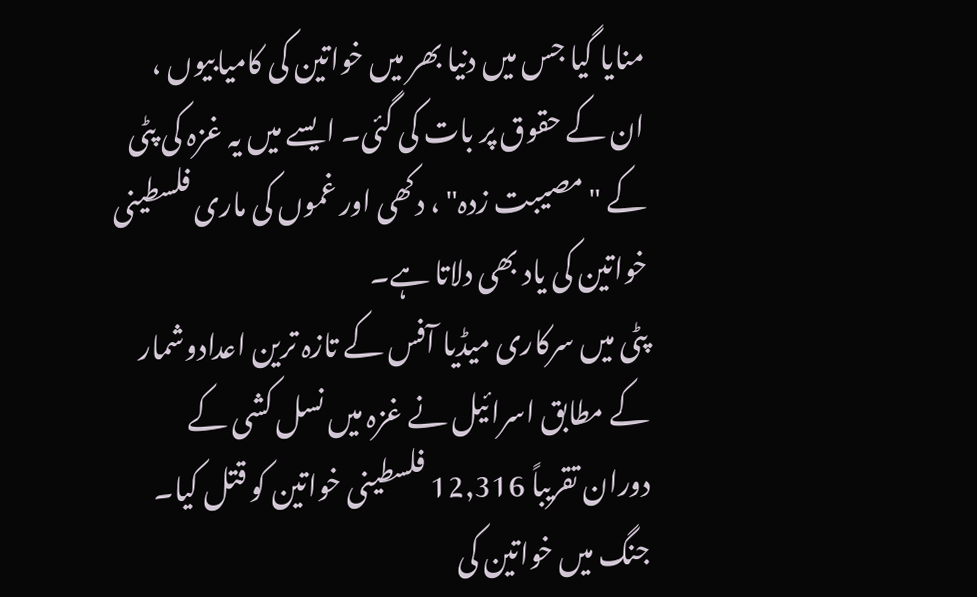منایا گیا جس میں دنیا بھر میں خواتین کی کامیابیوں ، ان کے حقوق پر بات کی گئی۔ ایسے میں یہ غزہ کی پٹی کے "مصیبت زدہ" ، دکھی اور غموں کی ماری فلسطینی خواتین کی یاد بھی دلاتا ہے۔
پٹی میں سرکاری میڈیا آفس کے تازہ ترین اعدادوشمار کے مطابق اسرائیل نے غزہ میں نسل کشی کے دوران تقریباً 12,316 فلسطینی خواتین کو قتل کیا۔
جنگ میں خواتین کی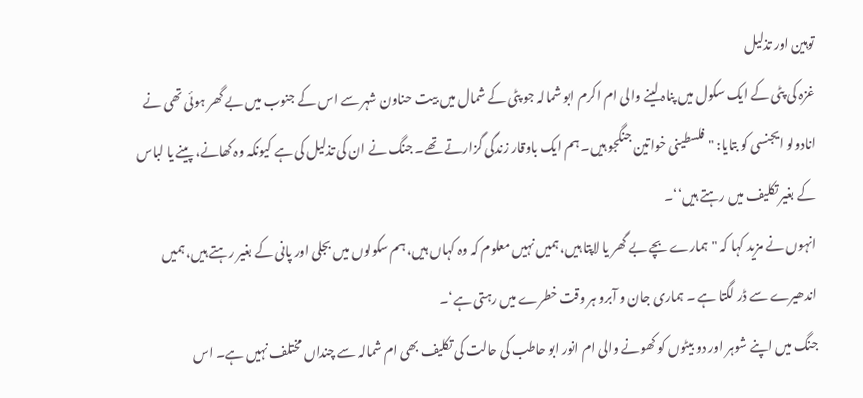توہین اور تذلیل
غزہ کی پٹی کے ایک سکول میں پناہ لینے والی ام اکرم ابو شمالہ جو پٹی کے شمال میں بیت حناون شہر سے اس کے جنوب میں بے گھر ہوئی تھی نے انادولو ایجنسی کو بتایا: "فلسطینی خواتین جنگجو ہیں۔ ہم ایک باوقار زندگی گزارتے تھے۔ جنگ نے ان کی تذلیل کی ہے کیونکہ وہ کھانے، پینے یا لباس کے بغیر تکلیف میں رہتے ہیں‘‘۔
انہوں نے مزید کہا کہ "ہمارے بچے بے گھر یا لاپتا ہیں، ہمیں نہیں معلوم کہ وہ کہاں ہیں، ہم سکولوں میں بجلی اور پانی کے بغیر رہتے ہیں، ہمیں اندھیرے سے ڈر لگتا ہے ۔ ہماری جان و آبرو ہر وقت خطرے میں رہتی ہے‘۔
جنگ میں اپنے شوہر اور دو بیٹوں کو کھونے والی ام انور ابو حاطب کی حالت کی تکلیف بھی ام شمالہ سے چنداں مختلف نہیں ہے۔ اس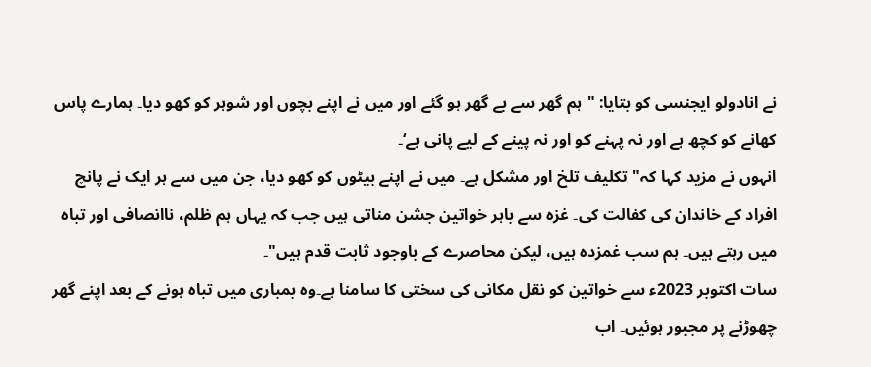نے انادولو ایجنسی کو بتایا: "ہم گھر سے بے گھر ہو گئے اور میں نے اپنے بچوں اور شوہر کو کھو دیا۔ ہمارے پاس کھانے کو کچھ ہے اور نہ پہنے کو اور نہ پینے کے لیے پانی ہے‘۔
انہوں نے مزید کہا کہ"تکلیف تلخ اور مشکل ہے۔ میں نے اپنے بیٹوں کو کھو دیا، جن میں سے ہر ایک نے پانچ افراد کے خاندان کی کفالت کی۔ غزہ سے باہر خواتین جشن مناتی ہیں جب کہ یہاں ہم ظلم، ناانصافی اور تباہ میں رہتے ہیں۔ ہم سب غمزدہ ہیں، لیکن محاصرے کے باوجود ثابت قدم ہیں"۔
سات اکتوبر 2023ء سے خواتین کو نقل مکانی کی سختی کا سامنا ہے۔وہ بمباری میں تباہ ہونے کے بعد اپنے گھر چھوڑنے پر مجبور ہوئیں۔ اب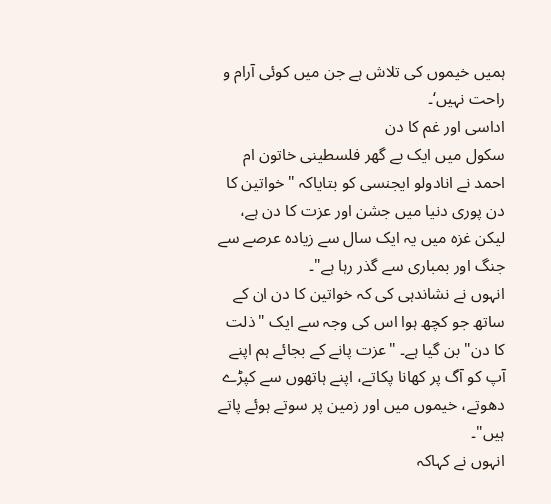ہمیں خیموں کی تلاش ہے جن میں کوئی آرام و راحت نہیں‘۔
اداسی اور غم کا دن
سکول میں ایک بے گھر فلسطینی خاتون ام احمد نے انادولو ایجنسی کو بتایاکہ "خواتین کا دن پوری دنیا میں جشن اور عزت کا دن ہے، لیکن غزہ میں یہ ایک سال سے زیادہ عرصے سے جنگ اور بمباری سے گذر رہا ہے"۔
انہوں نے نشاندہی کی کہ خواتین کا دن ان کے ساتھ جو کچھ ہوا اس کی وجہ سے ایک "ذلت کا دن" بن گیا ہے۔ "عزت پانے کے بجائے ہم اپنے آپ کو آگ پر کھانا پکاتے، اپنے ہاتھوں سے کپڑے دھوتے، خیموں میں اور زمین پر سوتے ہوئے پاتے ہیں"۔
انہوں نے کہاکہ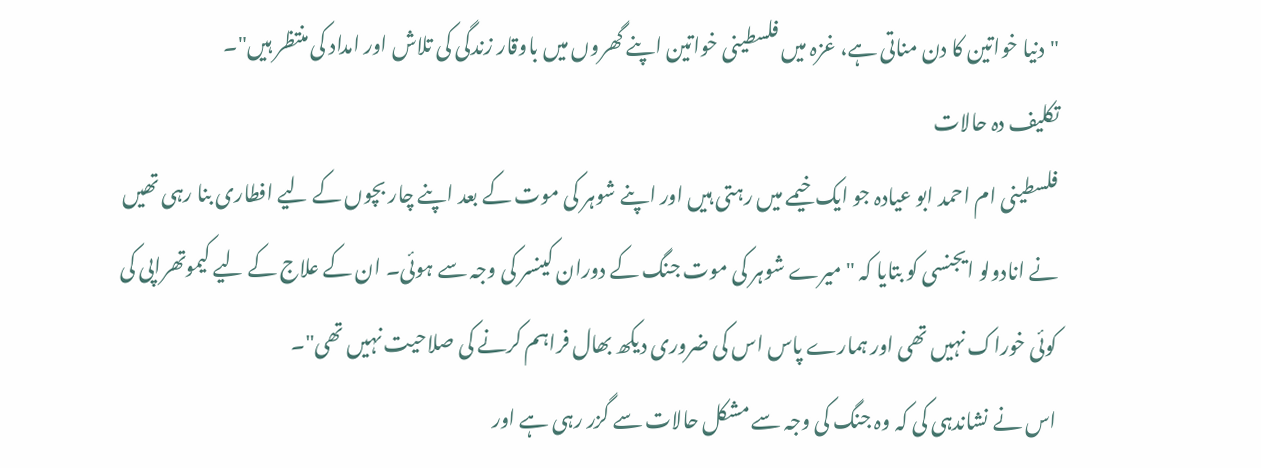"دنیا خواتین کا دن مناتی ہے، غزہ میں فلسطینی خواتین اپنے گھروں میں باوقار زندگی کی تلاش اور امداد کی منتظر ہیں"۔
تکلیف دہ حالات
فلسطینی ام احمد ابو عیادہ جو ایک خیمے میں رہتی ہیں اور اپنے شوہر کی موت کے بعد اپنے چار بچوں کے لیے افطاری بنا رہی تھیں نے انادولو ایجنسی کو بتایا کہ "میرے شوہر کی موت جنگ کے دوران کینسر کی وجہ سے ہوئی۔ ان کے علاج کے لیے کیموتھراپی کی کوئی خوراک نہیں تھی اور ہمارے پاس اس کی ضروری دیکھ بھال فراہم کرنے کی صلاحیت نہیں تھی"۔
اس نے نشاندہی کی کہ وہ جنگ کی وجہ سے مشکل حالات سے گزر رہی ہے اور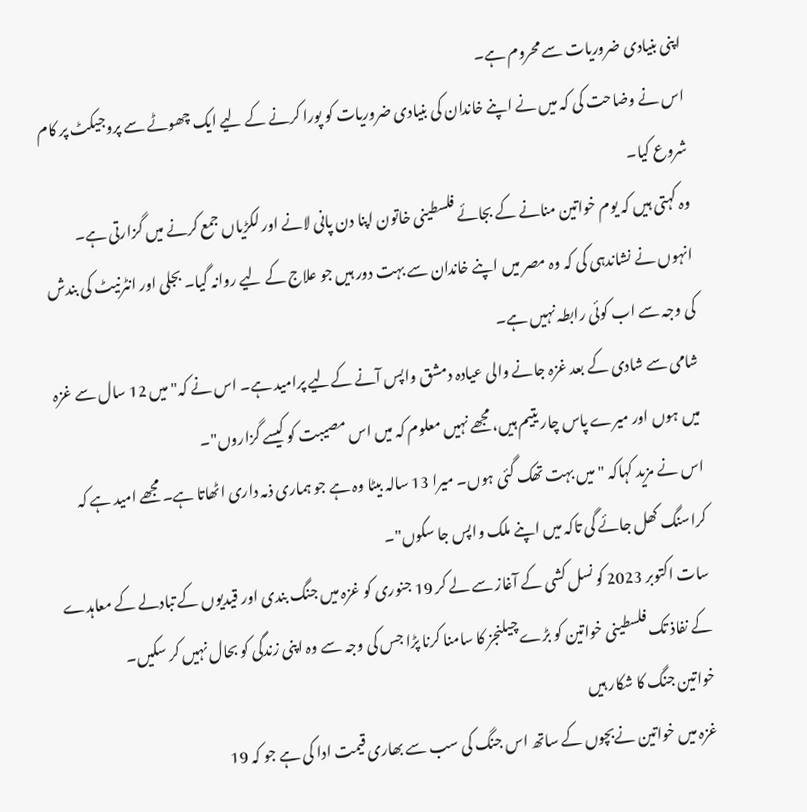اپنی بنیادی ضروریات سے محروم ہے۔
اس نے وضاحت کی کہ میں نے اپنے خاندان کی بنیادی ضروریات کو پورا کرنے کے لیے ایک چھوٹے سے پروجیکٹ پر کام شروع کیا۔
وہ کہتی ہیں کہ یوم خواتین منانے کے بجائے فلسطینی خاتون اپنا دن پانی لانے اور لکڑیاں جمع کرنے میں گزارتی ہے۔
انہوں نے نشاندہی کی کہ وہ مصر میں اپنے خاندان سے بہت دور ہیں جو علاج کے لیے روانہ گیا۔ بجلی اور انٹرنیٹ کی بندش کی وجہ سے اب کوئی رابطہ نہیں ہے۔
شامی سے شادی کے بعد غزہ جانے والی عیادہ دمشق واپس آنے کےلیے پرامید ہے۔ اس نے کہ"میں 12 سال سے غزہ میں ہوں اور میرے پاس چار یتیم ہیں، مجھے نہیں معلوم کہ میں اس مصیبت کو کیسے گزاروں"۔
اس نے مزید کہاکہ "میں بہت تھک گئی ہوں۔ میرا 13 سالہ بیٹا وہ ہے جو ہماری ذمہ داری اٹھاتا ہے۔ مجھے امید ہے کہ کراسنگ کھل جائے گی تاکہ میں اپنے ملک واپس جا سکوں"۔
سات اکتوبر 2023 کو نسل کشی کے آغاز سے لے کر 19 جنوری کو غزہ میں جنگ بندی اور قیدیوں کے تبادلے کے معاہدے کے نفاذ تک فلسطینی خواتین کو بڑے چیلنجز کا سامنا کرنا پڑا جس کی وجہ سے وہ اپنی زندگی کو بحال نہیں کر سکیں۔
خواتین جنگ کا شکار ہیں
غزہ میں خواتین نےبچوں کے ساتھ اس جنگ کی سب سے بھاری قیمت ادا کی ہے جو کہ 19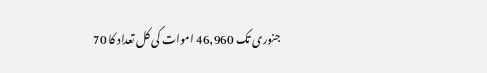جنوری تک 46,960 اموات کی کل تعداد کا 70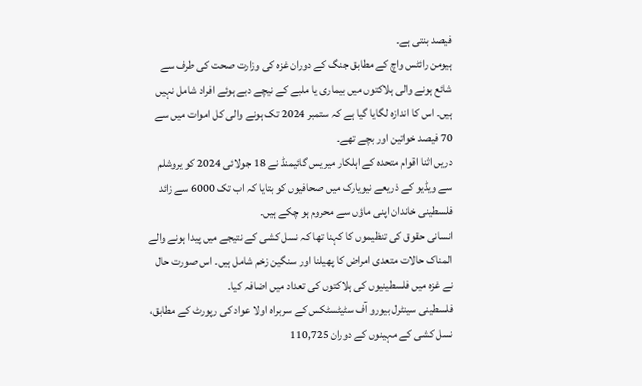فیصد بنتی ہے۔
ہیومن رائٹس واچ کے مطابق جنگ کے دوران غزہ کی وزارت صحت کی طرف سے شائع ہونے والی ہلاکتوں میں بیماری یا ملبے کے نیچے دبے ہوئے افراد شامل نہیں ہیں۔ اس کا اندازہ لگایا گیا ہے کہ ستمبر 2024 تک ہونے والی کل اموات میں سے 70 فیصد خواتین اور بچے تھے۔
دریں اثنا اقوام متحدہ کے اہلکار میریس گائیمنڈ نے 18 جولائی 2024 کو یروشلم سے ویڈیو کے ذریعے نیویارک میں صحافیوں کو بتایا کہ اب تک 6000 سے زائد فلسطینی خاندان اپنی ماؤں سے محروم ہو چکے ہیں۔
انسانی حقوق کی تنظیموں کا کہنا تھا کہ نسل کشی کے نتیجے میں پیدا ہونے والے المناک حالات متعدی امراض کا پھیلنا اور سنگین زخم شامل ہیں۔ اس صورت حال نے غزہ میں فلسطینیوں کی ہلاکتوں کی تعداد میں اضافہ کیا۔
فلسطینی سینٹرل بیورو آف سٹیٹسٹکس کے سربراہ اولا عواد کی رپورٹ کے مطابق، نسل کشی کے مہینوں کے دوران 110,725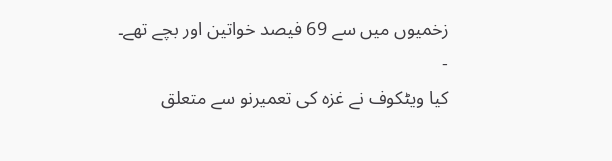زخمیوں میں سے 69 فیصد خواتین اور بچے تھے۔
-
کیا ویٹکوف نے غزہ کی تعمیرنو سے متعلق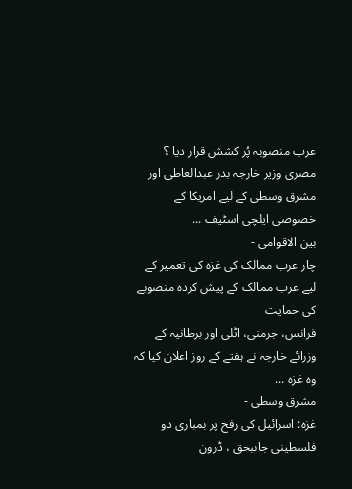عرب منصوبہ پُر کشش قرار دیا ؟
مصری وزیر خارجہ بدر عبدالعاطی اور مشرق وسطی کے لیے امریکا کے خصوصی ایلچی اسٹیف ...
بين الاقوامى -
چار عرب ممالک کی غزہ کی تعمیر کے لیے عرب ممالک کے پیش کردہ منصوبے کی حمایت
فرانس، جرمنی، اٹلی اور برطانیہ کے وزرائے خارجہ نے ہفتے کے روز اعلان کیا کہ وہ غزہ ...
مشرق وسطی -
غزہ: اسرائیل کی رفح پر بمباری دو فلسطینی جاںبحق ، ڈرون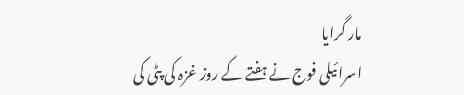مار گرایا
اسرائیلی فوج نے ہفتے کے روز غزہ کی پٹی کی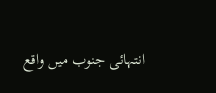انتہائی جنوب میں واقع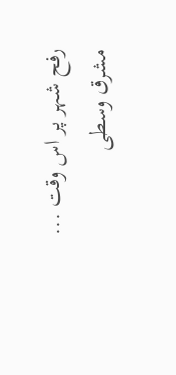رفح شہر پر اس وقت ...
مشرق وسطی